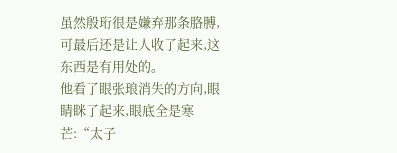虽然殷珩很是嫌弃那条胳膊,可最后还是让人收了起来,这东西是有用处的。
他看了眼张琅消失的方向,眼睛眯了起来,眼底全是寒芒:“太子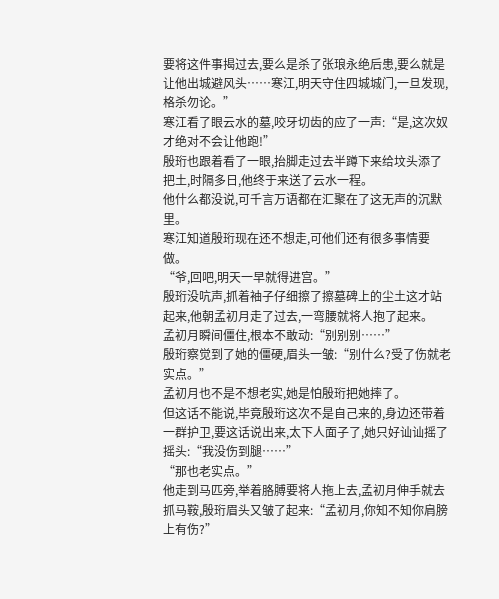要将这件事揭过去,要么是杀了张琅永绝后患,要么就是让他出城避风头……寒江,明天守住四城城门,一旦发现,格杀勿论。”
寒江看了眼云水的墓,咬牙切齿的应了一声:“是,这次奴才绝对不会让他跑!”
殷珩也跟着看了一眼,抬脚走过去半蹲下来给坟头添了把土,时隔多日,他终于来送了云水一程。
他什么都没说,可千言万语都在汇聚在了这无声的沉默里。
寒江知道殷珩现在还不想走,可他们还有很多事情要做。
“爷,回吧,明天一早就得进宫。”
殷珩没吭声,抓着袖子仔细擦了擦墓碑上的尘土这才站起来,他朝孟初月走了过去,一弯腰就将人抱了起来。
孟初月瞬间僵住,根本不敢动:“别别别……”
殷珩察觉到了她的僵硬,眉头一皱:“别什么?受了伤就老实点。”
孟初月也不是不想老实,她是怕殷珩把她摔了。
但这话不能说,毕竟殷珩这次不是自己来的,身边还带着一群护卫,要这话说出来,太下人面子了,她只好讪讪摇了摇头:“我没伤到腿……”
“那也老实点。”
他走到马匹旁,举着胳膊要将人拖上去,孟初月伸手就去抓马鞍,殷珩眉头又皱了起来:“孟初月,你知不知你肩膀上有伤?”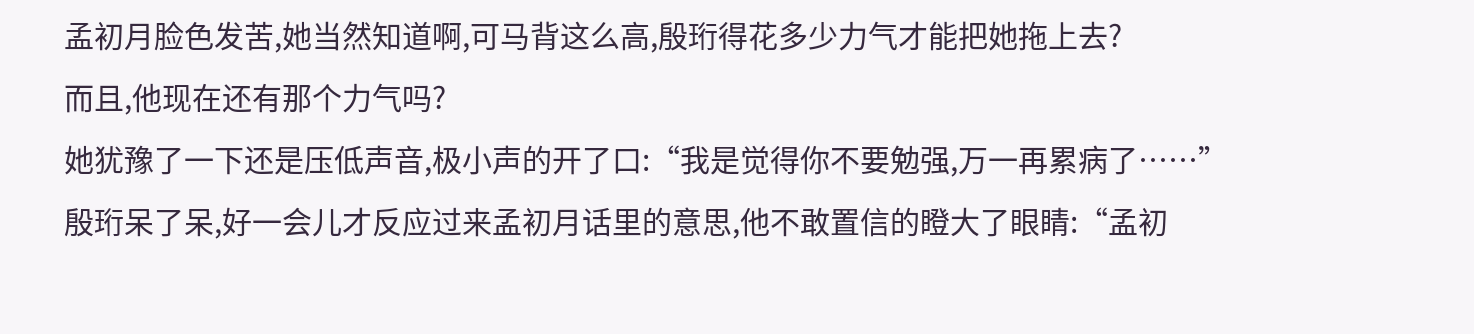孟初月脸色发苦,她当然知道啊,可马背这么高,殷珩得花多少力气才能把她拖上去?
而且,他现在还有那个力气吗?
她犹豫了一下还是压低声音,极小声的开了口:“我是觉得你不要勉强,万一再累病了……”
殷珩呆了呆,好一会儿才反应过来孟初月话里的意思,他不敢置信的瞪大了眼睛:“孟初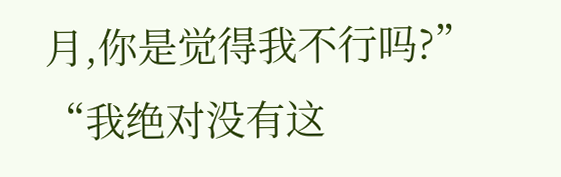月,你是觉得我不行吗?”
“我绝对没有这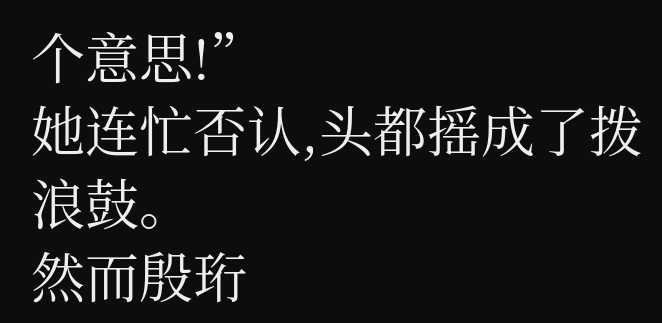个意思!”
她连忙否认,头都摇成了拨浪鼓。
然而殷珩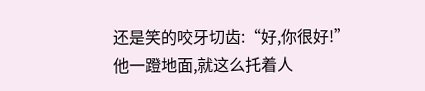还是笑的咬牙切齿:“好,你很好!”
他一蹬地面,就这么托着人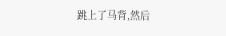跳上了马背,然后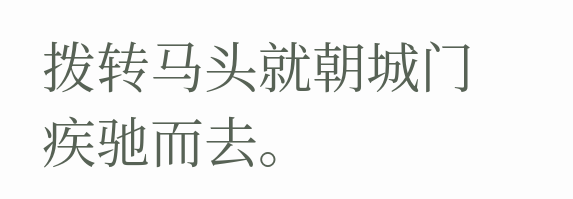拨转马头就朝城门疾驰而去。